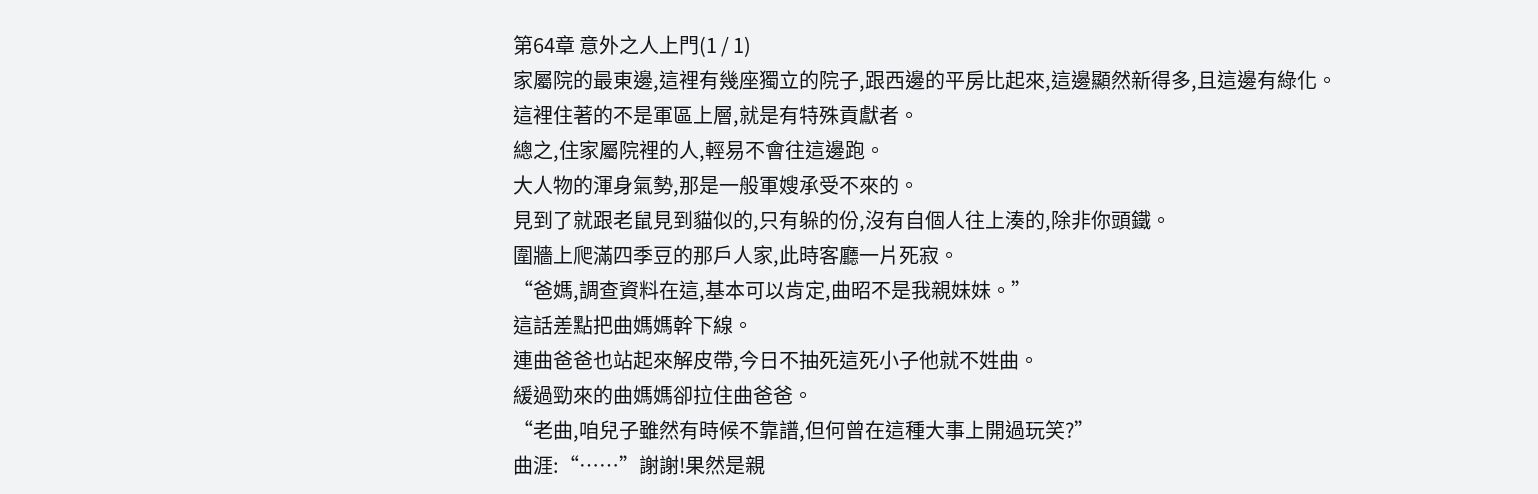第64章 意外之人上門(1 / 1)
家屬院的最東邊,這裡有幾座獨立的院子,跟西邊的平房比起來,這邊顯然新得多,且這邊有綠化。
這裡住著的不是軍區上層,就是有特殊貢獻者。
總之,住家屬院裡的人,輕易不會往這邊跑。
大人物的渾身氣勢,那是一般軍嫂承受不來的。
見到了就跟老鼠見到貓似的,只有躲的份,沒有自個人往上湊的,除非你頭鐵。
圍牆上爬滿四季豆的那戶人家,此時客廳一片死寂。
“爸媽,調查資料在這,基本可以肯定,曲昭不是我親妹妹。”
這話差點把曲媽媽幹下線。
連曲爸爸也站起來解皮帶,今日不抽死這死小子他就不姓曲。
緩過勁來的曲媽媽卻拉住曲爸爸。
“老曲,咱兒子雖然有時候不靠譜,但何曾在這種大事上開過玩笑?”
曲涯:“……”謝謝!果然是親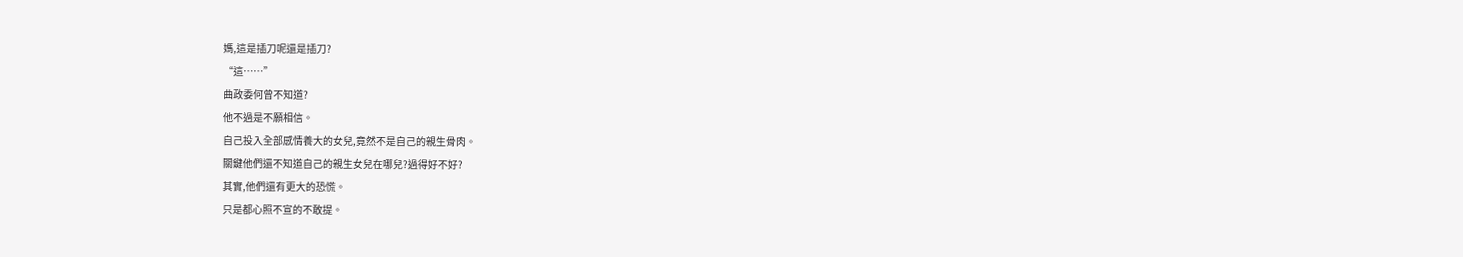媽,這是插刀呢還是插刀?
“這……”
曲政委何曾不知道?
他不過是不願相信。
自己投入全部感情養大的女兒,竟然不是自己的親生骨肉。
關鍵他們還不知道自己的親生女兒在哪兒?過得好不好?
其實,他們還有更大的恐慌。
只是都心照不宣的不敢提。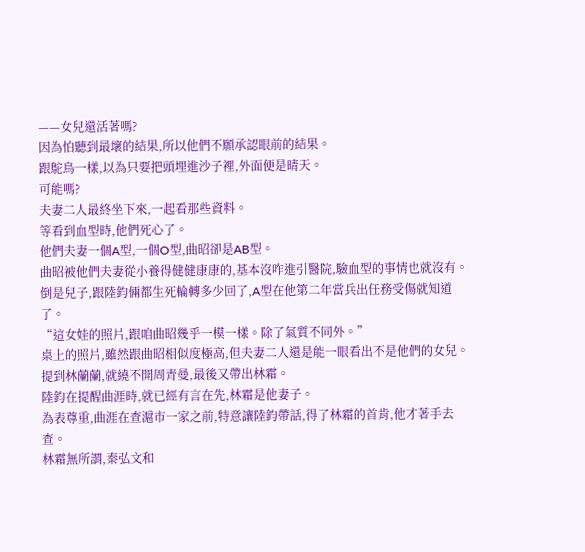——女兒還活著嗎?
因為怕聽到最壞的結果,所以他們不願承認眼前的結果。
跟鴕鳥一樣,以為只要把頭埋進沙子裡,外面便是晴天。
可能嗎?
夫妻二人最終坐下來,一起看那些資料。
等看到血型時,他們死心了。
他們夫妻一個A型,一個O型,曲昭卻是AB型。
曲昭被他們夫妻從小養得健健康康的,基本沒咋進引醫院,驗血型的事情也就沒有。
倒是兒子,跟陸鈞倆都生死輪轉多少回了,A型在他第二年當兵出任務受傷就知道了。
“這女娃的照片,跟咱曲昭幾乎一模一樣。除了氣質不同外。”
桌上的照片,雖然跟曲昭相似度極高,但夫妻二人還是能一眼看出不是他們的女兒。
提到林蘭蘭,就繞不開周青曼,最後又帶出林霜。
陸鈞在提醒曲涯時,就已經有言在先,林霜是他妻子。
為表尊重,曲涯在查滬市一家之前,特意讓陸鈞帶話,得了林霜的首肯,他才著手去查。
林霜無所謂,秦弘文和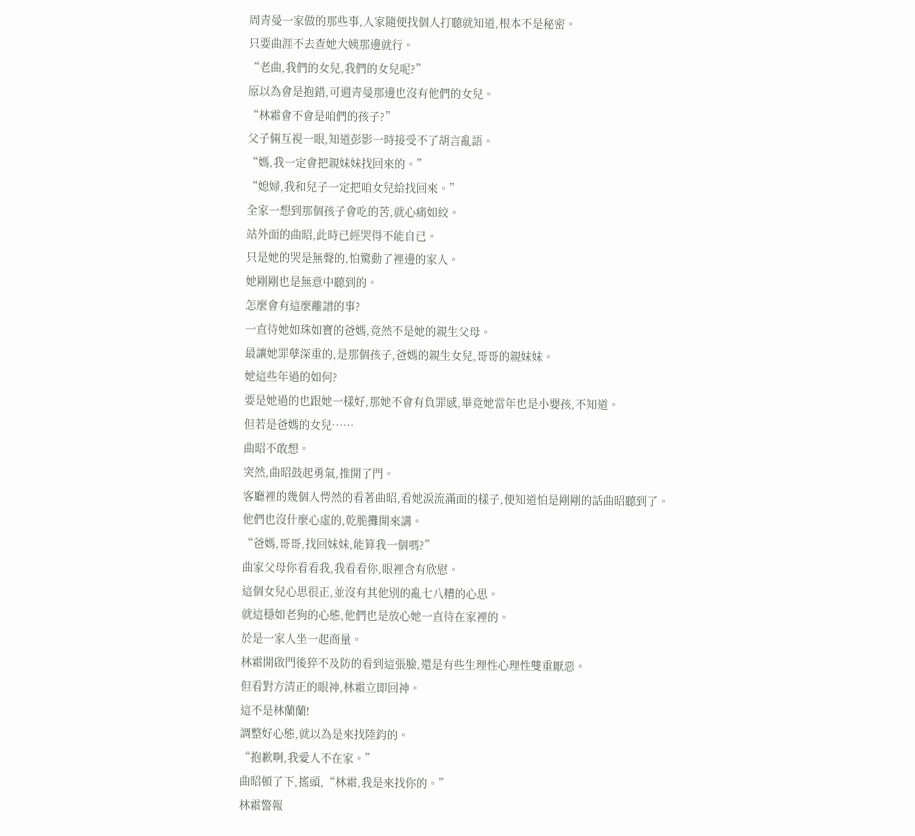周青曼一家做的那些事,人家隨便找個人打聽就知道,根本不是秘密。
只要曲涯不去查她大姨那邊就行。
“老曲,我們的女兒,我們的女兒呢?”
原以為會是抱錯,可週青曼那邊也沒有他們的女兒。
“林霜會不會是咱們的孩子?”
父子倆互視一眼,知道彭影一時接受不了胡言亂語。
“媽,我一定會把親妹妹找回來的。”
“媳婦,我和兒子一定把咱女兒給找回來。”
全家一想到那個孩子會吃的苦,就心痛如絞。
站外面的曲昭,此時已經哭得不能自已。
只是她的哭是無聲的,怕驚動了裡邊的家人。
她剛剛也是無意中聽到的。
怎麼會有這麼離譜的事?
一直待她如珠如寶的爸媽,竟然不是她的親生父母。
最讓她罪孽深重的,是那個孩子,爸媽的親生女兒,哥哥的親妹妹。
她這些年過的如何?
要是她過的也跟她一樣好,那她不會有負罪感,畢竟她當年也是小嬰孩,不知道。
但若是爸媽的女兒……
曲昭不敢想。
突然,曲昭鼓起勇氣,推開了門。
客廳裡的幾個人愕然的看著曲昭,看她淚流滿面的樣子,便知道怕是剛剛的話曲昭聽到了。
他們也沒什麼心虛的,乾脆攤開來講。
“爸媽,哥哥,找回妹妹,能算我一個嗎?”
曲家父母你看看我,我看看你,眼裡含有欣慰。
這個女兒心思很正,並沒有其他別的亂七八糟的心思。
就這穩如老狗的心態,他們也是放心她一直待在家裡的。
於是一家人坐一起商量。
林霜開啟門後猝不及防的看到這張臉,還是有些生理性心理性雙重厭惡。
但看對方清正的眼神,林霜立即回神。
這不是林蘭蘭!
調整好心態,就以為是來找陸鈞的。
“抱歉啊,我愛人不在家。”
曲昭頓了下,搖頭,“林霜,我是來找你的。”
林霜警報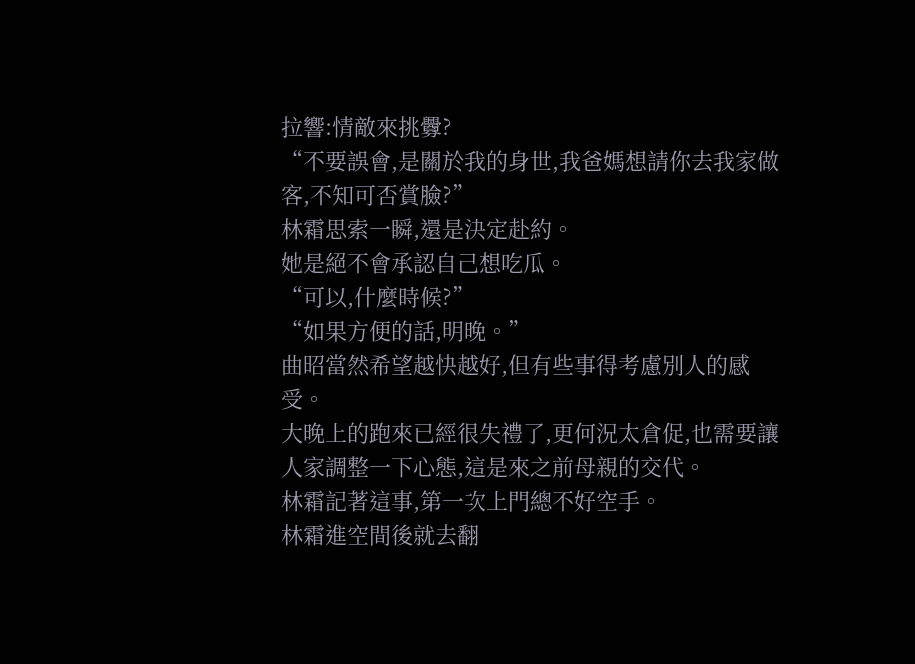拉響:情敵來挑釁?
“不要誤會,是關於我的身世,我爸媽想請你去我家做客,不知可否賞臉?”
林霜思索一瞬,還是決定赴約。
她是絕不會承認自己想吃瓜。
“可以,什麼時候?”
“如果方便的話,明晚。”
曲昭當然希望越快越好,但有些事得考慮別人的感受。
大晚上的跑來已經很失禮了,更何況太倉促,也需要讓人家調整一下心態,這是來之前母親的交代。
林霜記著這事,第一次上門總不好空手。
林霜進空間後就去翻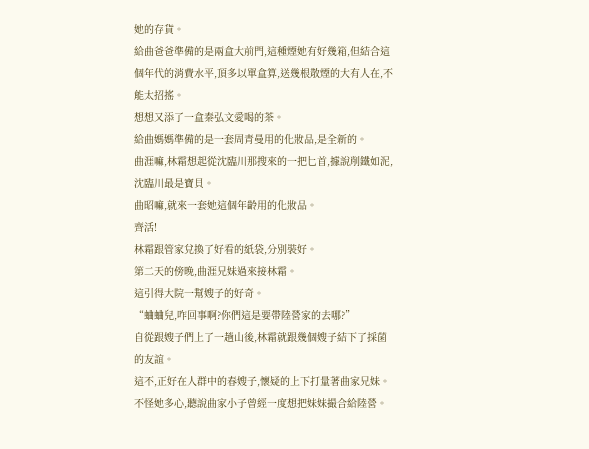她的存貨。
給曲爸爸準備的是兩盒大前門,這種煙她有好幾箱,但結合這個年代的消費水平,頂多以單盒算,送幾根散煙的大有人在,不能太招搖。
想想又添了一盒秦弘文愛喝的茶。
給曲媽媽準備的是一套周青曼用的化妝品,是全新的。
曲涯嘛,林霜想起從沈臨川那搜來的一把匕首,據說削鐵如泥,沈臨川最是寶貝。
曲昭嘛,就來一套她這個年齡用的化妝品。
齊活!
林霜跟管家兌換了好看的紙袋,分別裝好。
第二天的傍晚,曲涯兄妹過來接林霜。
這引得大院一幫嫂子的好奇。
“蛐蛐兒,咋回事啊?你們這是要帶陸營家的去哪?”
自從跟嫂子們上了一趟山後,林霜就跟幾個嫂子結下了採菌的友誼。
這不,正好在人群中的春嫂子,懷疑的上下打量著曲家兄妹。
不怪她多心,聽說曲家小子曾經一度想把妹妹撮合給陸營。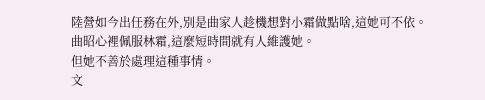陸營如今出任務在外,別是曲家人趁機想對小霜做點啥,這她可不依。
曲昭心裡佩服林霜,這麼短時間就有人維護她。
但她不善於處理這種事情。
文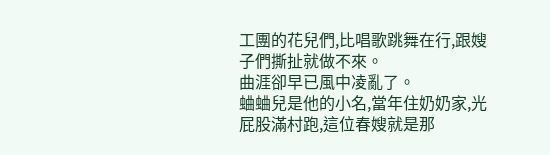工團的花兒們,比唱歌跳舞在行,跟嫂子們撕扯就做不來。
曲涯卻早已風中凌亂了。
蛐蛐兒是他的小名,當年住奶奶家,光屁股滿村跑,這位春嫂就是那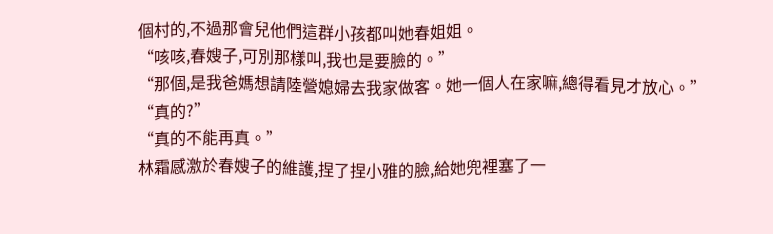個村的,不過那會兒他們這群小孩都叫她春姐姐。
“咳咳,春嫂子,可別那樣叫,我也是要臉的。”
“那個,是我爸媽想請陸營媳婦去我家做客。她一個人在家嘛,總得看見才放心。”
“真的?”
“真的不能再真。”
林霜感激於春嫂子的維護,捏了捏小雅的臉,給她兜裡塞了一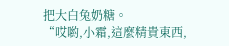把大白兔奶糖。
“哎喲,小霜,這麼精貴東西,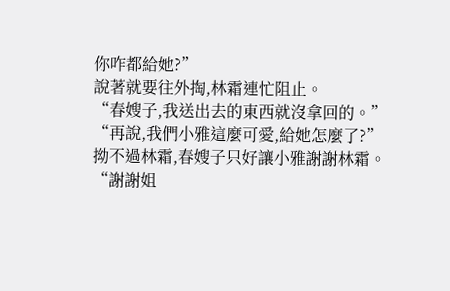你咋都給她?”
說著就要往外掏,林霜連忙阻止。
“春嫂子,我送出去的東西就沒拿回的。”
“再說,我們小雅這麼可愛,給她怎麼了?”
拗不過林霜,春嫂子只好讓小雅謝謝林霜。
“謝謝姐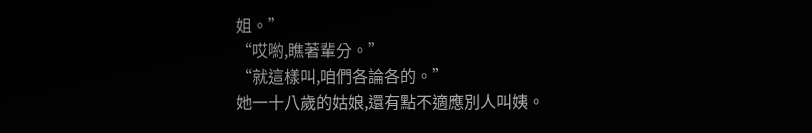姐。”
“哎喲,瞧著輩分。”
“就這樣叫,咱們各論各的。”
她一十八歲的姑娘,還有點不適應別人叫姨。